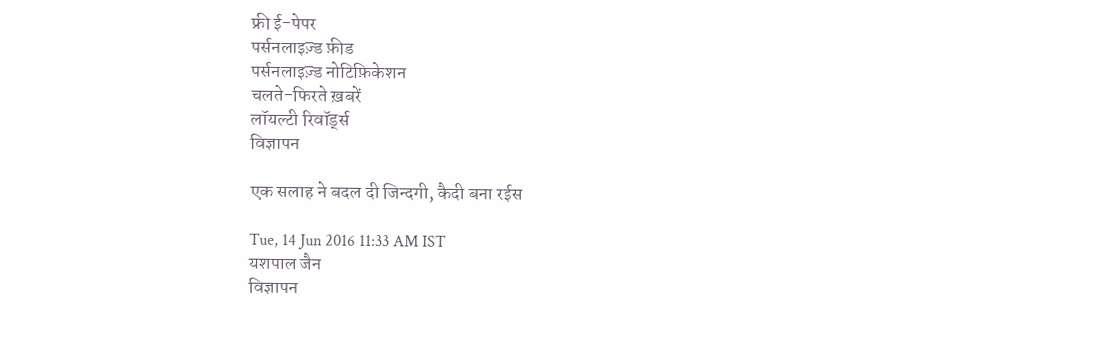फ्री ई-पेपर
पर्सनलाइज़्ड फ़ीड
पर्सनलाइज़्ड नोटिफ़िकेशन
चलते-फिरते ख़बरें
लॉयल्टी रिवॉर्ड्स
विज्ञापन

एक सलाह ने बदल दी जिन्दगी, कैदी बना रईस

Tue, 14 Jun 2016 11:33 AM IST
यशपाल जैन
विज्ञापन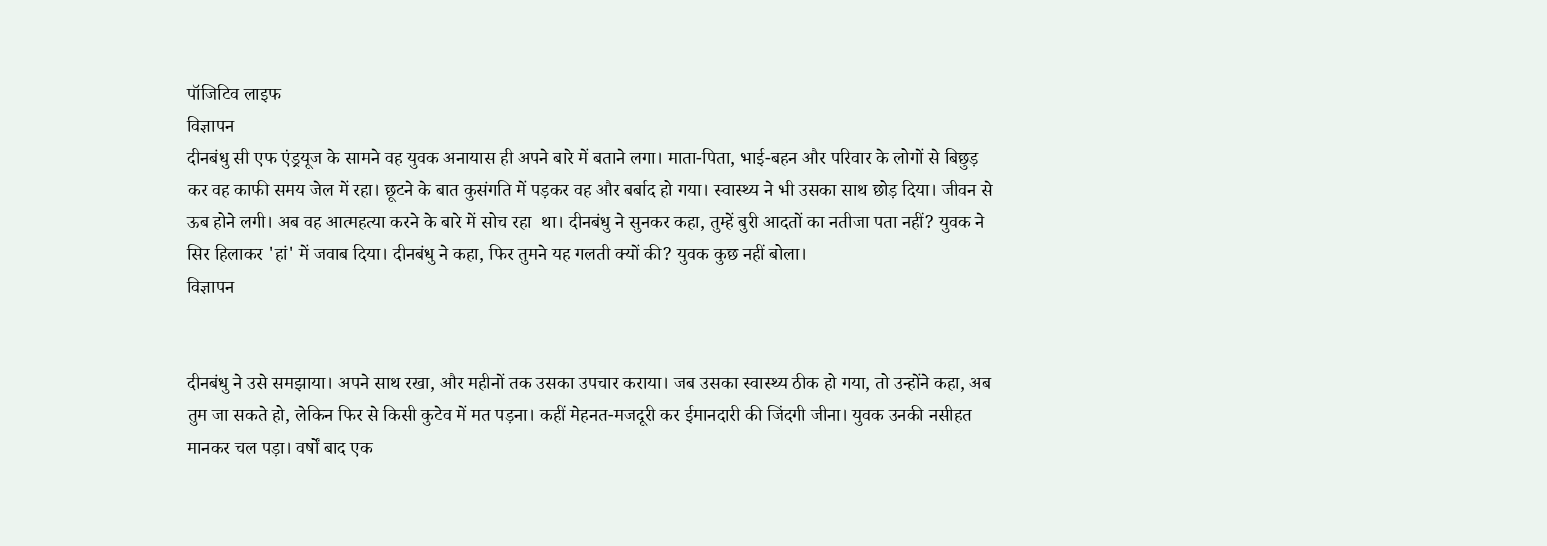पॉजिटिव लाइफ
विज्ञापन
दीनबंधु सी एफ एंड्रयूज के सामने वह युवक अनायास ही अपने बारे में बताने लगा। माता-पिता, भाई-बहन और परिवार के लोगों से बिछुड़ कर वह काफी समय जेल में रहा। छूटने के बात कुसंगति में पड़कर वह और बर्बाद हो गया। स्वास्थ्य ने भी उसका साथ छोड़ दिया। जीवन से ऊब होने लगी। अब वह आत्महत्या करने के बारे में सोच रहा  था। दीनबंधु ने सुनकर कहा, तुम्हें बुरी आदतों का नतीजा पता नहीं? युवक ने सिर हिलाकर 'हां' में जवाब दिया। दीनबंधु ने कहा, फिर तुमने यह गलती क्यों की? युवक कुछ नहीं बोला।
विज्ञापन


दीनबंधु ने उसे समझाया। अपने साथ रखा, और महीनों तक उसका उपचार कराया। जब उसका स्वास्थ्य ठीक हो गया, तो उन्होंने कहा, अब तुम जा सकते हो, लेकिन फिर से किसी कुटेव में मत पड़ना। कहीं मेहनत-मजदूरी कर ईमानदारी की जिंदगी जीना। युवक उनकी नसीहत मानकर चल पड़ा। वर्षों बाद एक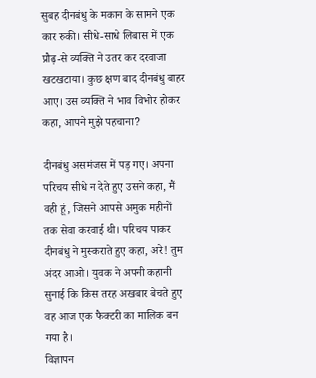सुबह दीनबंधु के मकान के सामने एक कार रुकी। सीधे-साधे लिबास में एक प्रौढ़-से व्यक्ति ने उतर कर दरवाजा खटखटाया। कुछ क्षण बाद दीनबंधु बाहर आए। उस व्यक्ति ने भाव विभोर होकर कहा, आपने मुझे पहचाना?

दीनबंधु असमंजस में पड़ गए। अपना परिचय सीधे न देते हुए उसने कहा, मैं वही हूं, जिसने आपसे अमुक महीनों तक सेवा करवाई थी। परिचय पाकर दीनबंधु ने मुस्कराते हुए कहा, अरे! तुम अंदर आओ। युवक ने अपनी कहानी सुनाई कि किस तरह अखबार बेचते हुए वह आज एक फैक्टरी का मालिक बन गया है।
विज्ञापन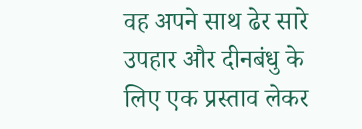वह अपने साथ ढेर सारे उपहार और दीनबंधु के लिए एक प्रस्ताव लेकर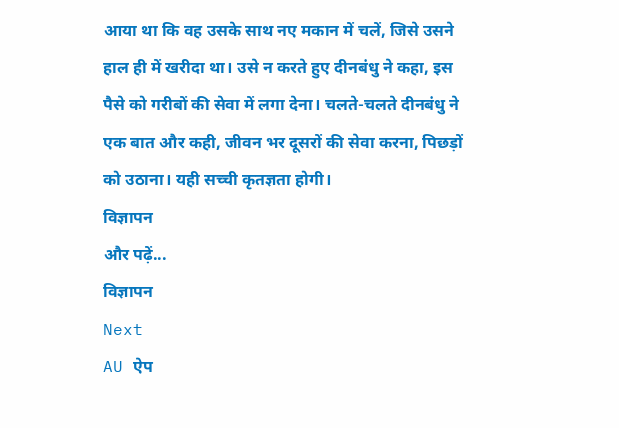आया था कि वह उसके साथ नए मकान में चलें, जिसे उसने हाल ही में खरीदा था। उसे न करते हुए दीनबंधु ने कहा, इस पैसे को गरीबों की सेवा में लगा देना। चलते-चलते दीनबंधु ने एक बात और कही, जीवन भर दूसरों की सेवा करना, पिछड़ों को उठाना। यही सच्ची कृतज्ञता होगी।
विज्ञापन
और पढ़ें...
विज्ञापन
Next
AU ऐप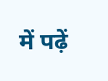में पढ़ें